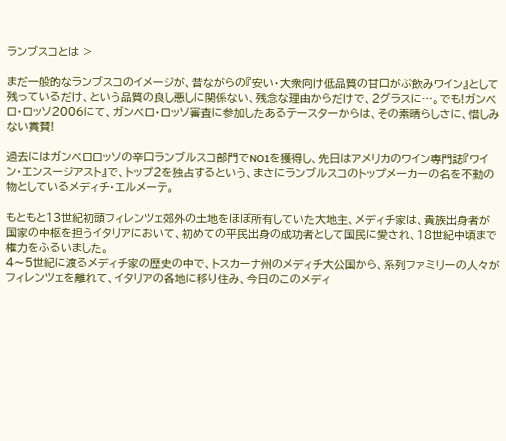ランブスコとは >

まだ一般的なランブスコのイメージが、昔ながらの『安い・大衆向け低品質の甘口がぶ飲みワイン』として残っているだけ、という品質の良し悪しに関係ない、残念な理由からだけで、2グラスに…。でも!ガンベロ・ロッソ2006にて、ガンベロ・ロッソ審査に参加したあるテースターからは、その素晴らしさに、惜しみない賞賛!

過去にはガンベロロッソの辛口ランブルスコ部門でNO1を獲得し、先日はアメリカのワイン専門誌『ワイン・エンスージアスト』で、トップ2を独占するという、まさにランブルスコのトップメーカーの名を不動の物としているメディチ・エルメーテ。

もともと13世紀初頭フィレンツェ郊外の土地をほぼ所有していた大地主、メディチ家は、貴族出身者が国家の中枢を担うイタリアにおいて、初めての平民出身の成功者として国民に愛され、18世紀中頃まで権力をふるいました。
4〜5世紀に渡るメディチ家の歴史の中で、トスカーナ州のメディチ大公国から、系列ファミリーの人々がフィレンツェを離れて、イタリアの各地に移り住み、今日のこのメディ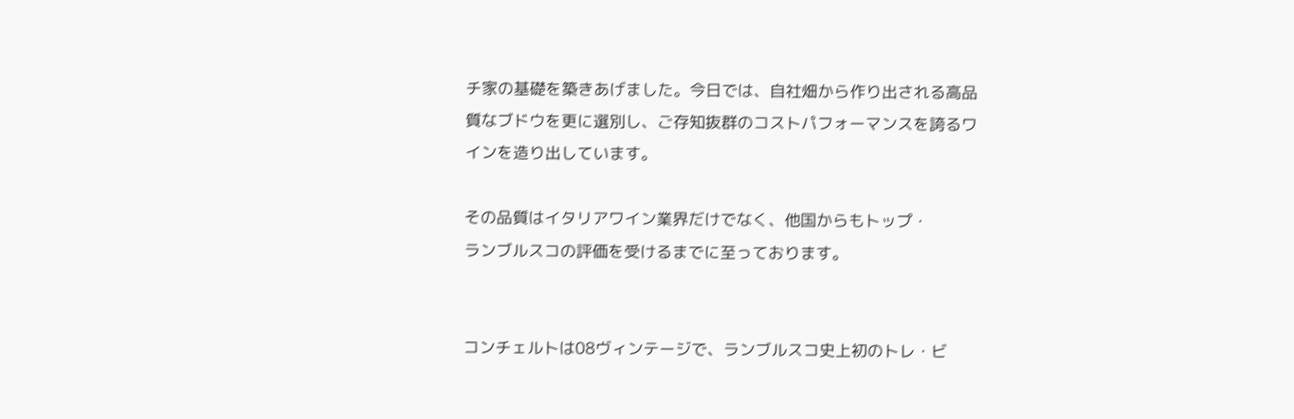チ家の基礎を築きあげました。今日では、自社畑から作り出される高品質なブドウを更に選別し、ご存知抜群のコストパフォーマンスを誇るワインを造り出しています。

その品質はイタリアワイン業界だけでなく、他国からもトップ・
ランブルスコの評価を受けるまでに至っております。


コンチェルトは08ヴィンテージで、ランブルスコ史上初のトレ・ビ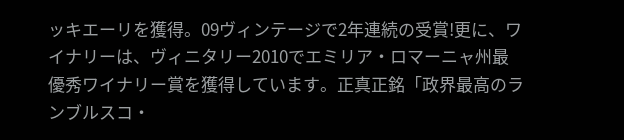ッキエーリを獲得。09ヴィンテージで2年連続の受賞!更に、ワイナリーは、ヴィニタリー2010でエミリア・ロマーニャ州最優秀ワイナリー賞を獲得しています。正真正銘「政界最高のランブルスコ・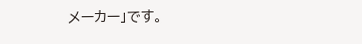メーカー」です。